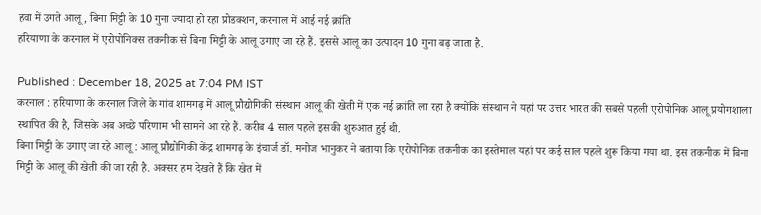हवा में उगते आलू, बिना मिट्टी के 10 गुना ज्यादा हो रहा प्रोडक्शन, करनाल में आई नई क्रांति
हरियाणा के करनाल में एरोपोनिक्स तकनीक से बिना मिट्टी के आलू उगाए जा रहे हैं. इससे आलू का उत्पादन 10 गुना बढ़ जाता है.

Published : December 18, 2025 at 7:04 PM IST
करनाल : हरियाणा के करनाल जिले के गांव शामगढ़ में आलू प्रौद्योगिकी संस्थान आलू की खेती में एक नई क्रांति ला रहा है क्योंकि संस्थान ने यहां पर उत्तर भारत की सबसे पहली एरोपोनिक आलू प्रयोगशाला स्थापित की है, जिसके अब अच्छे परिणाम भी सामने आ रहे हैं. करीब 4 साल पहले इसकी शुरुआत हुई थी.
बिना मिट्टी के उगाए जा रहे आलू : आलू प्रौद्योगिकी केंद्र शामगढ़ के इंचार्ज डॉ. मनोज भानुकर ने बताया कि एरोपोनिक तकनीक का इस्तेमाल यहां पर कई साल पहले शुरू किया गया था. इस तकनीक में बिना मिट्टी के आलू की खेती की जा रही है. अक्सर हम देखते हैं कि खेत में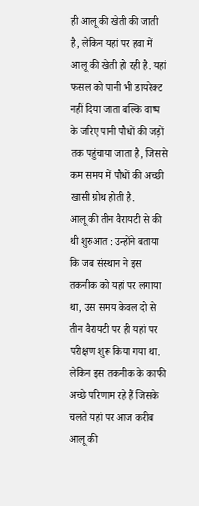ही आलू की खेती की जाती है, लेकिन यहां पर हवा में आलू की खेती हो रही है. यहां फसल को पानी भी डायरेक्ट नहीं दिया जाता बल्कि वाष्प के जरिए पानी पौधों की जड़ों तक पहुंचाया जाता है, जिससे कम समय में पौधों की अच्छी खासी ग्रोथ होती है.
आलू की तीन वैरायटी से की थी शुरुआत : उन्होंने बताया कि जब संस्थान ने इस तकनीक को यहां पर लगाया था, उस समय केवल दो से तीन वैरायटी पर ही यहां पर परीक्षण शुरू किया गया था. लेकिन इस तकनीक के काफी अच्छे परिणाम रहे हैं जिसके चलते यहां पर आज करीब आलू की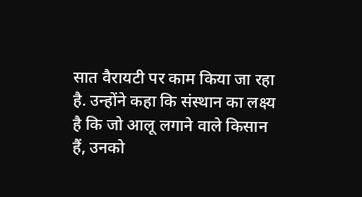सात वैरायटी पर काम किया जा रहा है. उन्होंने कहा कि संस्थान का लक्ष्य है कि जो आलू लगाने वाले किसान हैं, उनको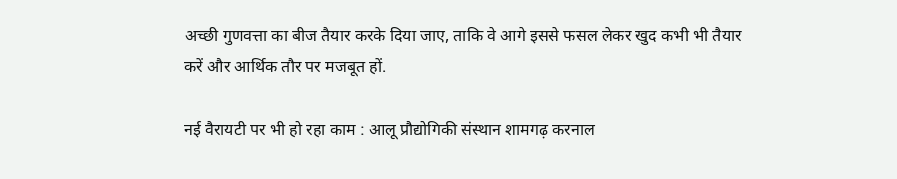अच्छी गुणवत्ता का बीज तैयार करके दिया जाए, ताकि वे आगे इससे फसल लेकर खुद कभी भी तैयार करें और आर्थिक तौर पर मजबूत हों.

नई वैरायटी पर भी हो रहा काम : आलू प्रौद्योगिकी संस्थान शामगढ़ करनाल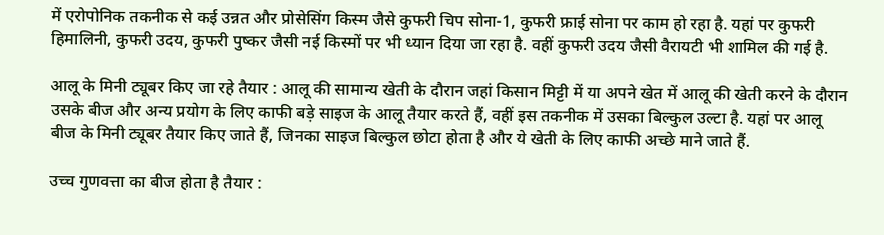में एरोपोनिक तकनीक से कई उन्नत और प्रोसेसिंग किस्म जैसे कुफरी चिप सोना-1, कुफरी फ्राई सोना पर काम हो रहा है. यहां पर कुफरी हिमालिनी, कुफरी उदय, कुफरी पुष्कर जैसी नई किस्मों पर भी ध्यान दिया जा रहा है. वहीं कुफरी उदय जैसी वैरायटी भी शामिल की गई है.

आलू के मिनी ट्यूबर किए जा रहे तैयार : आलू की सामान्य खेती के दौरान जहां किसान मिट्टी में या अपने खेत में आलू की खेती करने के दौरान उसके बीज और अन्य प्रयोग के लिए काफी बड़े साइज के आलू तैयार करते हैं, वहीं इस तकनीक में उसका बिल्कुल उल्टा है. यहां पर आलू बीज के मिनी ट्यूबर तैयार किए जाते हैं, जिनका साइज बिल्कुल छोटा होता है और ये खेती के लिए काफी अच्छे माने जाते हैं.

उच्च गुणवत्ता का बीज होता है तैयार :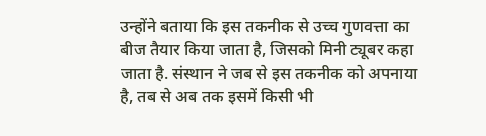उन्होंने बताया कि इस तकनीक से उच्च गुणवत्ता का बीज तैयार किया जाता है, जिसको मिनी ट्यूबर कहा जाता है. संस्थान ने जब से इस तकनीक को अपनाया है, तब से अब तक इसमें किसी भी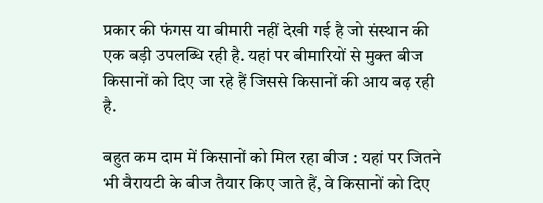प्रकार की फंगस या बीमारी नहीं देखी गई है जो संस्थान की एक बड़ी उपलब्धि रही है. यहां पर बीमारियों से मुक्त बीज किसानों को दिए जा रहे हैं जिससे किसानों की आय बढ़ रही है.

बहुत कम दाम में किसानों को मिल रहा बीज : यहां पर जितने भी वैरायटी के बीज तैयार किए जाते हैं, वे किसानों को दिए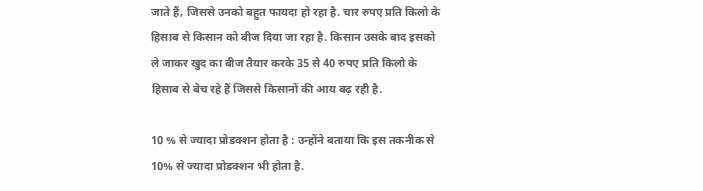जाते हैं, जिससे उनको बहुत फायदा हो रहा है. चार रुपए प्रति किलो के हिसाब से किसान को बीज दिया जा रहा है. किसान उसके बाद इसको ले जाकर खुद का बीज तैयार करके 35 से 40 रुपए प्रति किलो के हिसाब से बेच रहे हैं जिससे किसानों की आय बढ़ रही है.

10 % से ज्यादा प्रोडक्शन होता है : उन्होंने बताया कि इस तकनीक से 10% से ज्यादा प्रोडक्शन भी होता है.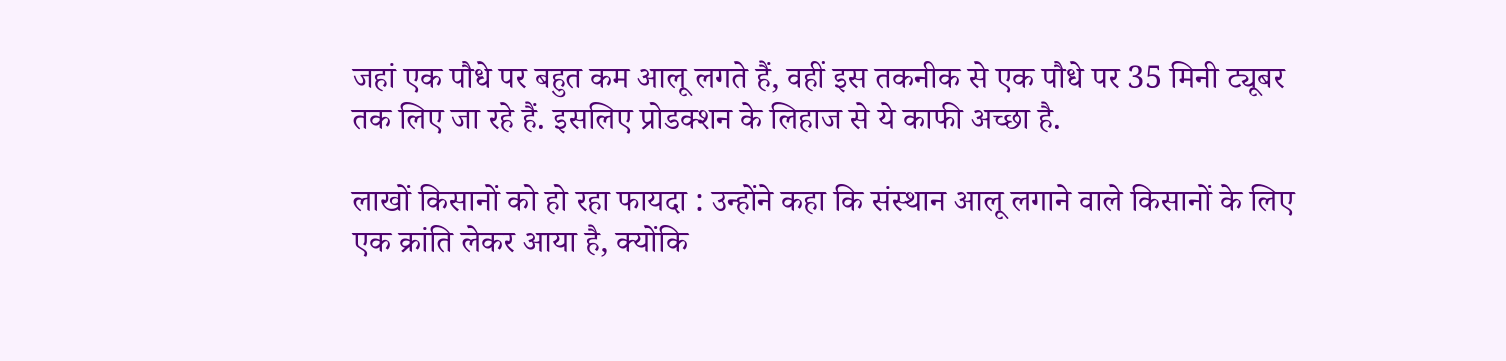जहां एक पौधे पर बहुत कम आलू लगते हैं, वहीं इस तकनीक से एक पौधे पर 35 मिनी ट्यूबर तक लिए जा रहे हैं. इसलिए प्रोडक्शन के लिहाज से ये काफी अच्छा है.

लाखों किसानों को हो रहा फायदा : उन्होंने कहा कि संस्थान आलू लगाने वाले किसानों के लिए एक क्रांति लेकर आया है, क्योंकि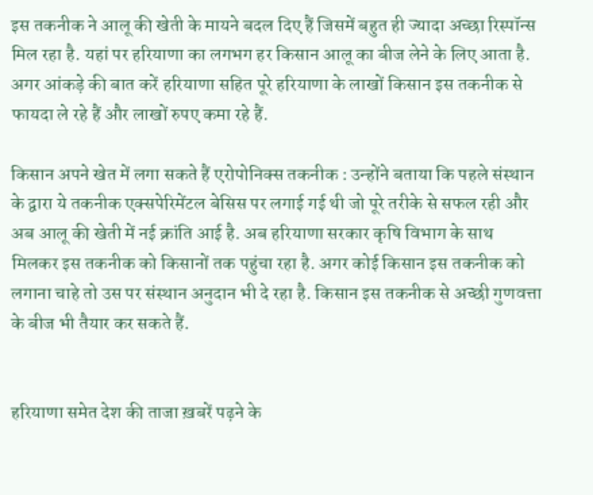इस तकनीक ने आलू की खेती के मायने बदल दिए हैं जिसमें बहुत ही ज्यादा अच्छा रिस्पॉन्स मिल रहा है. यहां पर हरियाणा का लगभग हर किसान आलू का बीज लेने के लिए आता है. अगर आंकड़े की बात करें हरियाणा सहित पूरे हरियाणा के लाखों किसान इस तकनीक से फायदा ले रहे हैं और लाखों रुपए कमा रहे हैं.

किसान अपने खेत में लगा सकते हैं एरोपोनिक्स तकनीक : उन्होंने बताया कि पहले संस्थान के द्वारा ये तकनीक एक्सपेरिमेंटल बेसिस पर लगाई गई थी जो पूरे तरीके से सफल रही और अब आलू की खेती में नई क्रांति आई है. अब हरियाणा सरकार कृषि विभाग के साथ मिलकर इस तकनीक को किसानों तक पहुंचा रहा है. अगर कोई किसान इस तकनीक को लगाना चाहे तो उस पर संस्थान अनुदान भी दे रहा है. किसान इस तकनीक से अच्छी गुणवत्ता के बीज भी तैयार कर सकते हैं.


हरियाणा समेत देश की ताजा ख़बरें पढ़ने के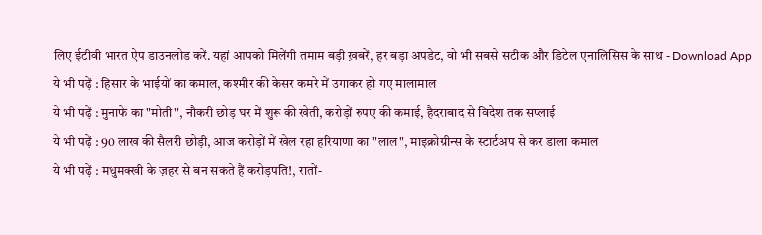लिए ईटीवी भारत ऐप डाउनलोड करें. यहां आपको मिलेंगी तमाम बड़ी ख़बरें, हर बड़ा अपडेट, वो भी सबसे सटीक और डिटेल एनालिसिस के साथ - Download App
ये भी पढ़ें : हिसार के भाईयों का कमाल, कश्मीर की केसर कमरे में उगाकर हो गए मालामाल
ये भी पढ़ें : मुनाफे का "मोती", नौकरी छोड़ घर में शुरू की खेती, करोड़ों रुपए की कमाई, हैदराबाद से विदेश तक सप्लाई
ये भी पढ़ें : 90 लाख की सैलरी छोड़ी, आज करोड़ों में खेल रहा हरियाणा का "लाल", माइक्रोग्रीन्स के स्टार्टअप से कर डाला कमाल
ये भी पढ़ें : मधुमक्खी के ज़हर से बन सकते हैं करोड़पति!, रातों-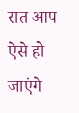रात आप ऐसे हो जाएंगे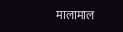मालामाल